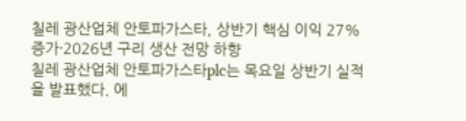칠레 광산업체 안토파가스타, 상반기 핵심 이익 27% 증가·2026년 구리 생산 전망 하향
칠레 광산업체 안토파가스타plc는 목요일 상반기 실적을 발표했다. 에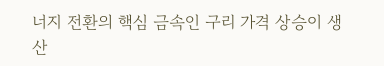너지 전환의 핵심 금속인 구리 가격 상승이 생산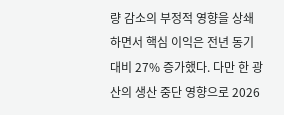량 감소의 부정적 영향을 상쇄하면서 핵심 이익은 전년 동기 대비 27% 증가했다. 다만 한 광산의 생산 중단 영향으로 2026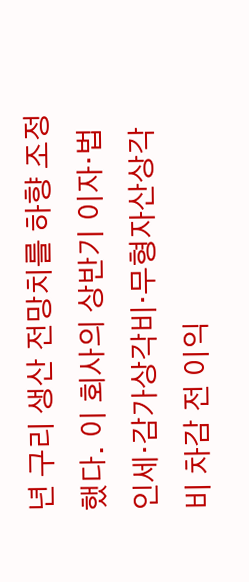년 구리 생산 전망치를 하향 조정했다. 이 회사의 상반기 이자·법인세·감가상각비·무형자산상각비 차감 전 이익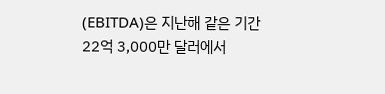(EBITDA)은 지난해 같은 기간 22억 3,000만 달러에서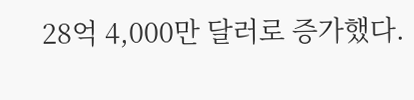28억 4,000만 달러로 증가했다.